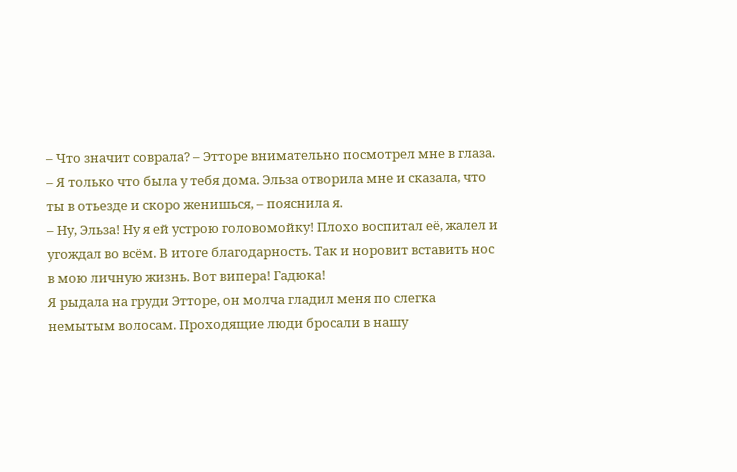– Что значит соврала? – Этторе внимательно посмотрел мне в глаза.
– Я только что была у тебя дома. Эльза отворила мне и сказала, что ты в отьезде и скоро женишься, – пояснила я.
– Ну, Эльза! Ну я ей устрою головомойку! Плохо воспитал её, жалел и угождал во всём. В итоге благодарность. Так и норовит вставить нос в мою личную жизнь. Вот випера! Гадюка!
Я рыдала на груди Этторе, он молча гладил меня по слегка немытым волосам. Проходящие люди бросали в нашу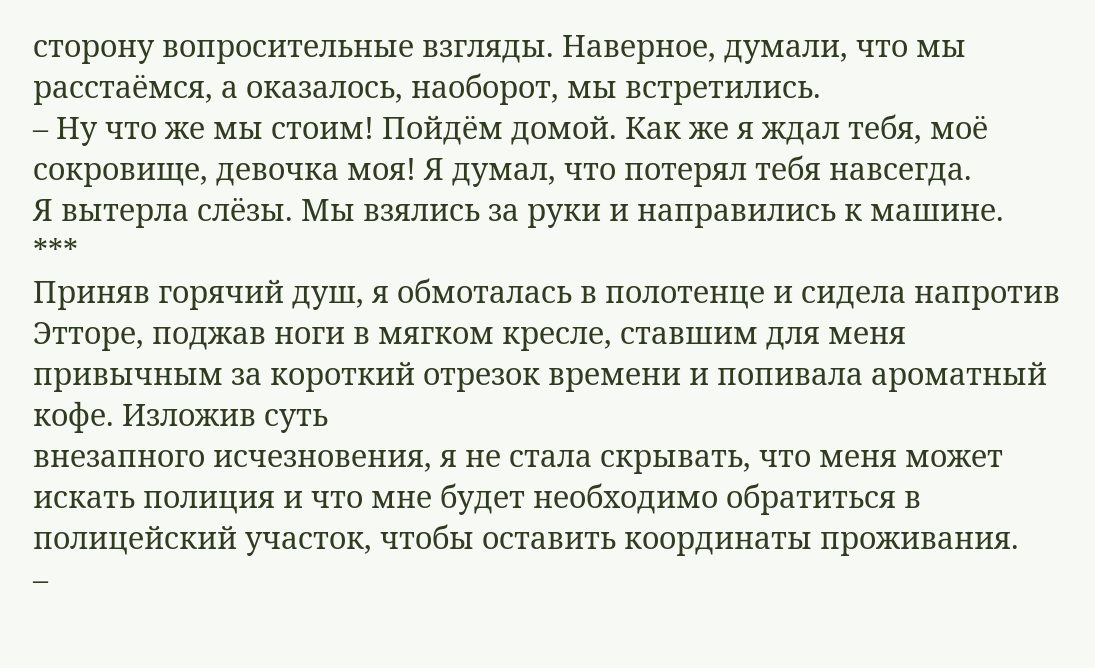сторону вопросительные взгляды. Наверное, думали, что мы расстаёмся, а оказалось, наоборот, мы встретились.
– Ну что же мы стоим! Пойдём домой. Как же я ждал тебя, моё сокровище, девочка моя! Я думал, что потерял тебя навсегда.
Я вытерла слёзы. Мы взялись за руки и направились к машине.
***
Приняв горячий душ, я обмоталась в полотенце и сидела напротив Этторе, поджав ноги в мягком кресле, ставшим для меня привычным за короткий отрезок времени и попивала ароматный кофе. Изложив суть
внезапного исчезновения, я не стала скрывать, что меня может искать полиция и что мне будет необходимо обратиться в полицейский участок, чтобы оставить координаты проживания.
–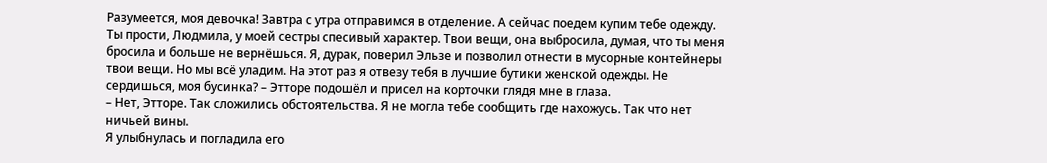Разумеется, моя девочка! Завтра с утра отправимся в отделение. А сейчас поедем купим тебе одежду. Ты прости, Людмила, у моей сестры спесивый характер. Твои вещи, она выбросила, думая, что ты меня бросила и больше не вернёшься. Я, дурак, поверил Эльзе и позволил отнести в мусорные контейнеры твои вещи. Но мы всё уладим. На этот раз я отвезу тебя в лучшие бутики женской одежды. Не сердишься, моя бусинка? – Этторе подошёл и присел на корточки глядя мне в глаза.
– Нет, Этторе. Так сложились обстоятельства. Я не могла тебе сообщить где нахожусь. Так что нет ничьей вины.
Я улыбнулась и погладила его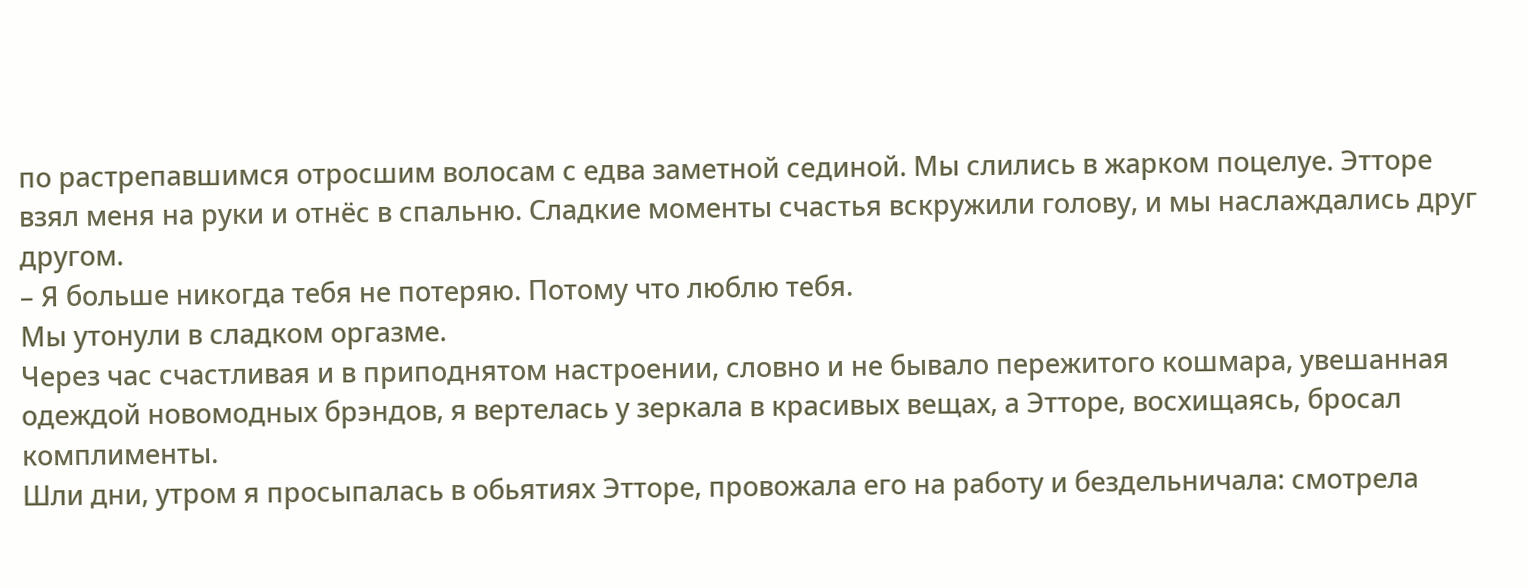по растрепавшимся отросшим волосам с едва заметной сединой. Мы слились в жарком поцелуе. Этторе взял меня на руки и отнёс в спальню. Сладкие моменты счастья вскружили голову, и мы наслаждались друг другом.
– Я больше никогда тебя не потеряю. Потому что люблю тебя.
Мы утонули в сладком оргазме.
Через час счастливая и в приподнятом настроении, словно и не бывало пережитого кошмара, увешанная одеждой новомодных брэндов, я вертелась у зеркала в красивых вещах, а Этторе, восхищаясь, бросал комплименты.
Шли дни, утром я просыпалась в обьятиях Этторе, провожала его на работу и бездельничала: смотрела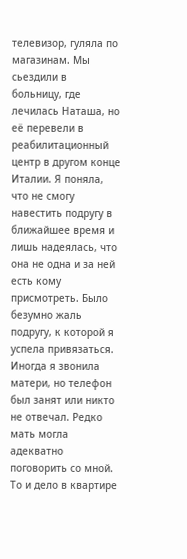телевизор, гуляла по магазинам. Мы сьездили в
больницу, где лечилась Наташа, но её перевели в реабилитационный центр в другом конце Италии. Я поняла, что не смогу навестить подругу в ближайшее время и лишь надеялась, что она не одна и за ней есть кому присмотреть. Было безумно жаль подругу, к которой я успела привязаться.
Иногда я звонила матери, но телефон был занят или никто не отвечал. Редко мать могла адекватно поговорить со мной. То и дело в квартире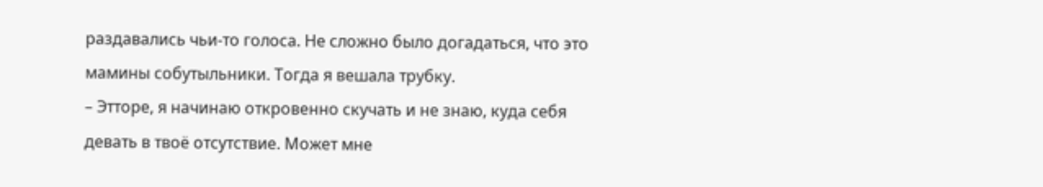раздавались чьи-то голоса. Не сложно было догадаться, что это мамины собутыльники. Тогда я вешала трубку.
– Этторе, я начинаю откровенно скучать и не знаю, куда себя девать в твоё отсутствие. Может мне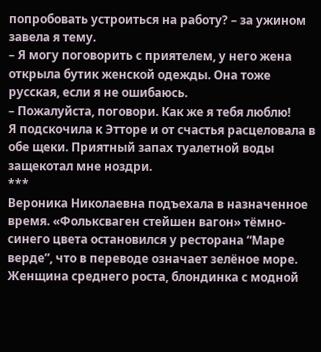попробовать устроиться на работу? – за ужином завела я тему.
– Я могу поговорить с приятелем, у него жена открыла бутик женской одежды. Она тоже русская, если я не ошибаюсь.
– Пожалуйста, поговори. Как же я тебя люблю!
Я подскочила к Этторе и от счастья расцеловала в обе щеки. Приятный запах туалетной воды защекотал мне ноздри.
***
Вероника Николаевна подъехала в назначенное время. «Фольксваген стейшен вагон» тёмно-синего цвета остановился у ресторана “Маре верде”, что в переводе означает зелёное море. Женщина среднего роста, блондинка с модной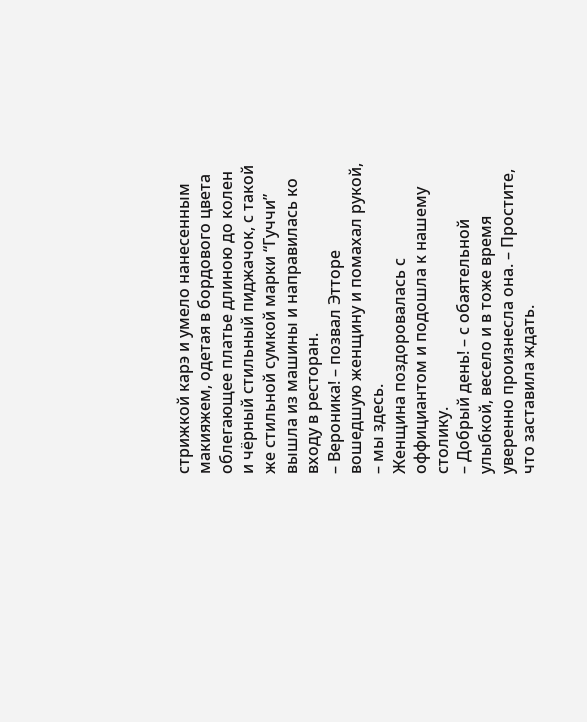стрижкой карэ и умело нанесенным макияжем, одетая в бордового цвета облегающее платье длиною до колен и чёрный стильный пиджачок, с такой же стильной сумкой марки “Гуччи” вышла из машины и направилась ко входу в ресторан.
– Вероника! – позвал Этторе вошедшую женщину и помахал рукой, – мы здесь.
Женщина поздоровалась с оффициантом и подошла к нашему столику.
– Добрый день! – с обаятельной улыбкой, весело и в тоже время уверенно произнесла она. – Простите, что заставила ждать.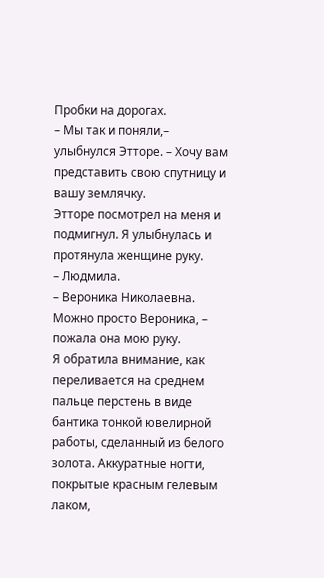Пробки на дорогах.
– Мы так и поняли,– улыбнулся Этторе. – Хочу вам представить свою спутницу и вашу землячку.
Этторе посмотрел на меня и подмигнул. Я улыбнулась и протянула женщине руку.
– Людмила.
– Вероника Николаевна. Можно просто Вероника, – пожала она мою руку.
Я обратила внимание, как переливается на среднем пальце перстень в виде бантика тонкой ювелирной работы, сделанный из белого золота. Аккуратные ногти, покрытые красным гелевым лаком,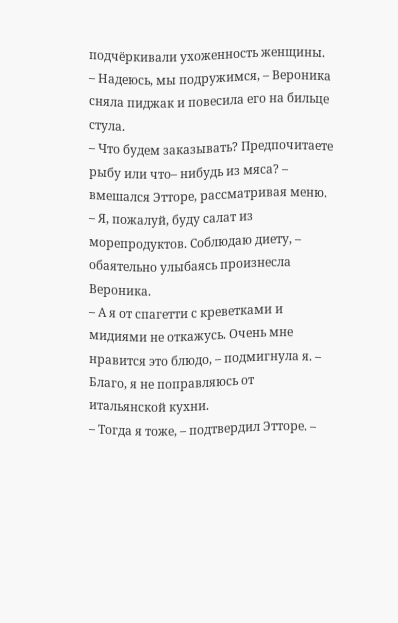подчёркивали ухоженность женщины.
– Надеюсь, мы подружимся, – Вероника сняла пиджак и повесила его на бильце стула.
– Что будем заказывать? Предпочитаете рыбу или что– нибудь из мяса? – вмешался Этторе, рассматривая меню.
– Я, пожалуй, буду салат из морепродуктов. Соблюдаю диету, – обаятельно улыбаясь произнесла Вероника.
– А я от спагетти с креветками и мидиями не откажусь. Очень мне нравится это блюдо, – подмигнула я. – Благо, я не поправляюсь от итальянской кухни.
– Тогда я тоже, – подтвердил Этторе. –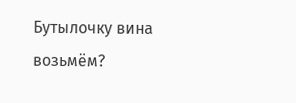Бутылочку вина возьмём?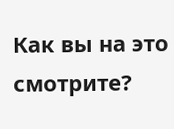Как вы на это смотрите?